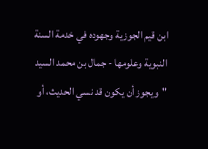ابن قيم الجوزية وجهوده في خدمة السنة النبوية وعلومها - جمال بن محمد السيد
"ويجوز أن يكون قد نسي الحديث، أو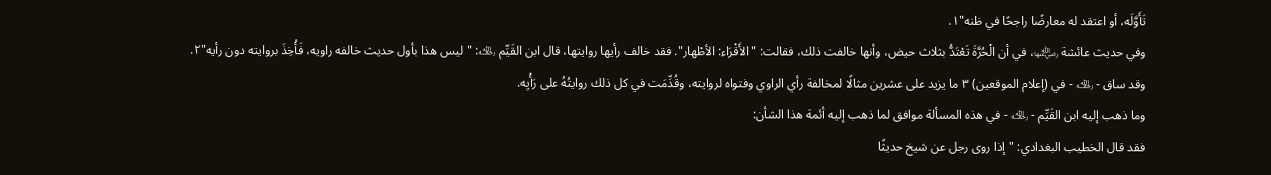تَأَوَّلَه، أو اعتقد له معارضًا راجحًا في ظنه"١.
وفي حديث عائشة ﵂، في أن الْحُرَّةَ تَعْتَدُّ بثلاث حيض، وأنها خالفت ذلك، فقالت: "الأَقْرَاء: الأطْهار". فقد خالف رأيها روايتها، قال ابن القَيِّم ﵀: "ليس هذا بأول حديث خالفه راويه، فَأُخِذَ بروايته دون رأيه"٢.
وقد ساق - ﵀ - في (إعلام الموقعين) ٣ ما يزيد على عشرين مثالًا لمخالفة رأي الراوي وفتواه لروايته، وقُدِّمَت في كل ذلك روايتُهُ على رَأْيِه.
وما ذهب إليه ابن القَيِّم - ﵀ - في هذه المسألة موافق لما ذهب إليه أئمة هذا الشأن:
فقد قال الخطيب البغدادي: "إذا روى رجل عن شيخ حديثًا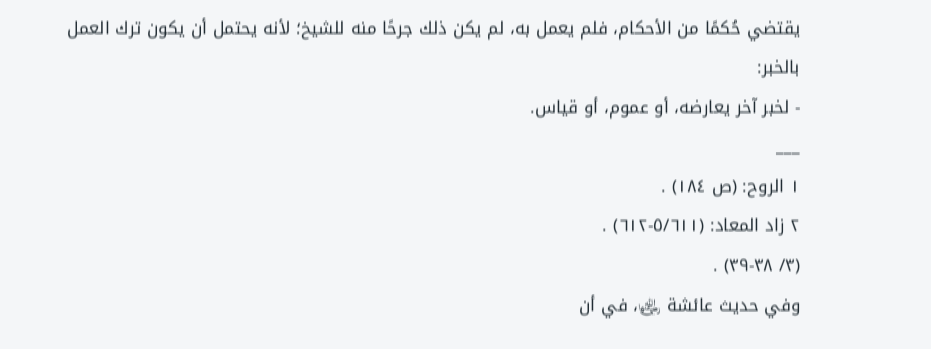يقتضي حُكمًا من الأحكام، فلم يعمل به، لم يكن ذلك جرحًا منه للشيخ؛ لأنه يحتمل أن يكون ترك العمل بالخبر:
- لخبر آخر يعارضه، أو عموم، أو قياس.
___
١ الروح: (ص ١٨٤) .
٢ زاد المعاد: (٥/٦١١-٦١٢) .
(٣/ ٣٨-٣٩) .
وفي حديث عائشة ﵂، في أن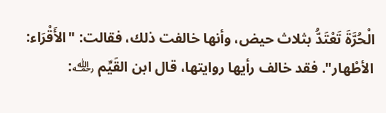الْحُرَّةَ تَعْتَدُّ بثلاث حيض، وأنها خالفت ذلك، فقالت: "الأَقْرَاء: الأطْهار". فقد خالف رأيها روايتها، قال ابن القَيِّم ﵀: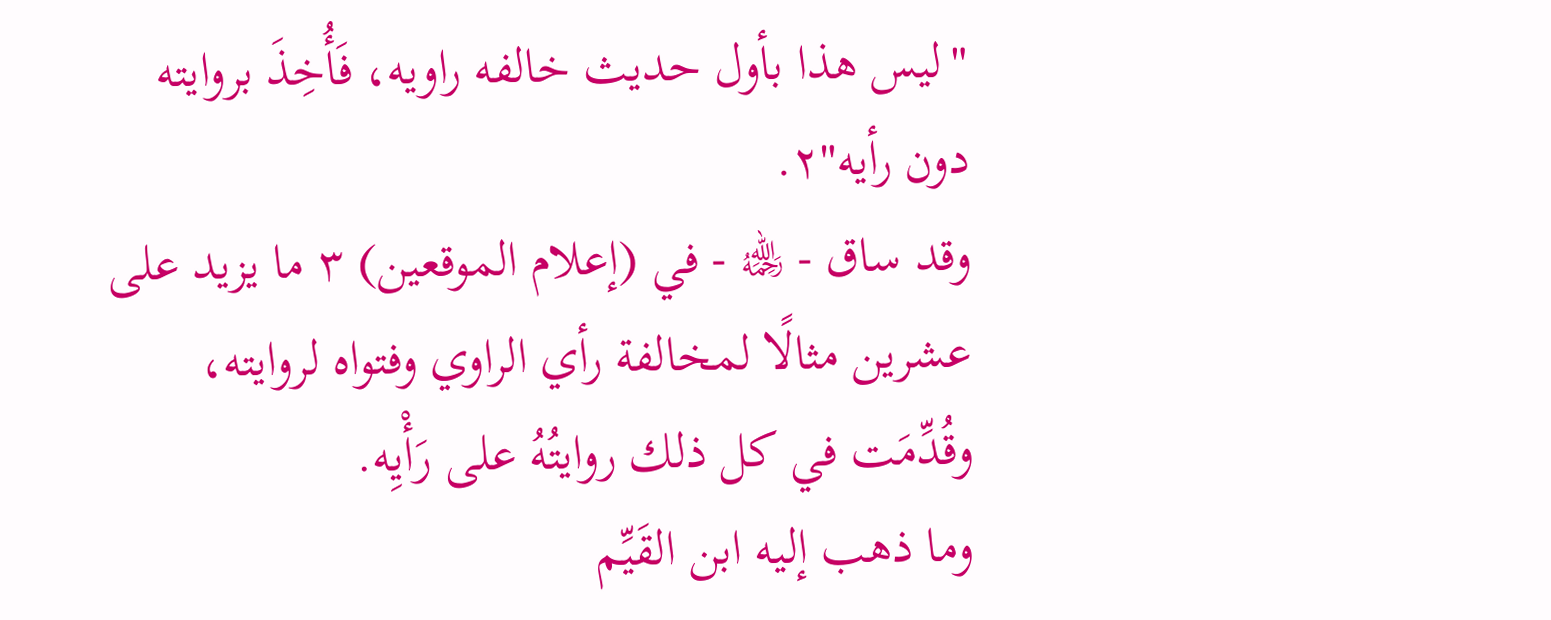"ليس هذا بأول حديث خالفه راويه، فَأُخِذَ بروايته دون رأيه"٢.
وقد ساق - ﵀ - في (إعلام الموقعين) ٣ ما يزيد على عشرين مثالًا لمخالفة رأي الراوي وفتواه لروايته، وقُدِّمَت في كل ذلك روايتُهُ على رَأْيِه.
وما ذهب إليه ابن القَيِّم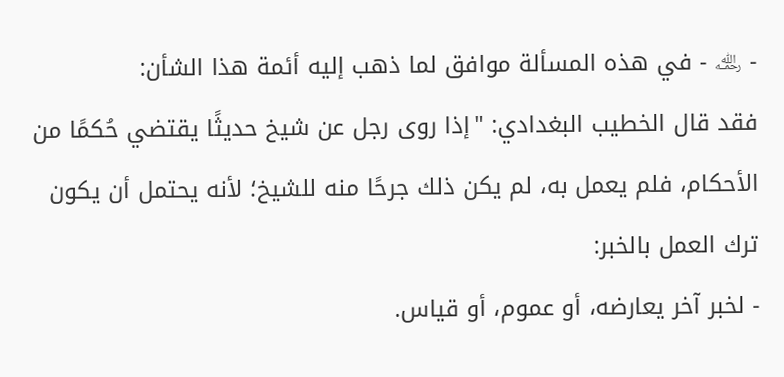- ﵀ - في هذه المسألة موافق لما ذهب إليه أئمة هذا الشأن:
فقد قال الخطيب البغدادي: "إذا روى رجل عن شيخ حديثًا يقتضي حُكمًا من الأحكام، فلم يعمل به، لم يكن ذلك جرحًا منه للشيخ؛ لأنه يحتمل أن يكون ترك العمل بالخبر:
- لخبر آخر يعارضه، أو عموم، أو قياس.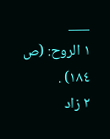___
١ الروح: (ص ١٨٤) .
٢ زاد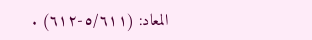المعاد: (٥/٦١١-٦١٢) .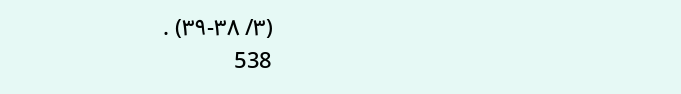(٣/ ٣٨-٣٩) .
538